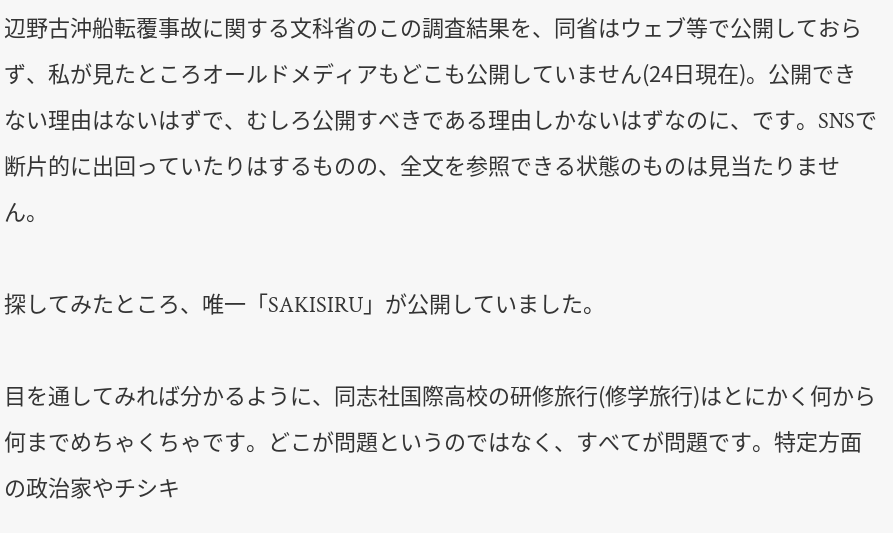辺野古沖船転覆事故に関する文科省のこの調査結果を、同省はウェブ等で公開しておらず、私が見たところオールドメディアもどこも公開していません(24日現在)。公開できない理由はないはずで、むしろ公開すべきである理由しかないはずなのに、です。SNSで断片的に出回っていたりはするものの、全文を参照できる状態のものは見当たりません。

探してみたところ、唯一「SAKISIRU」が公開していました。

目を通してみれば分かるように、同志社国際高校の研修旅行(修学旅行)はとにかく何から何までめちゃくちゃです。どこが問題というのではなく、すべてが問題です。特定方面の政治家やチシキ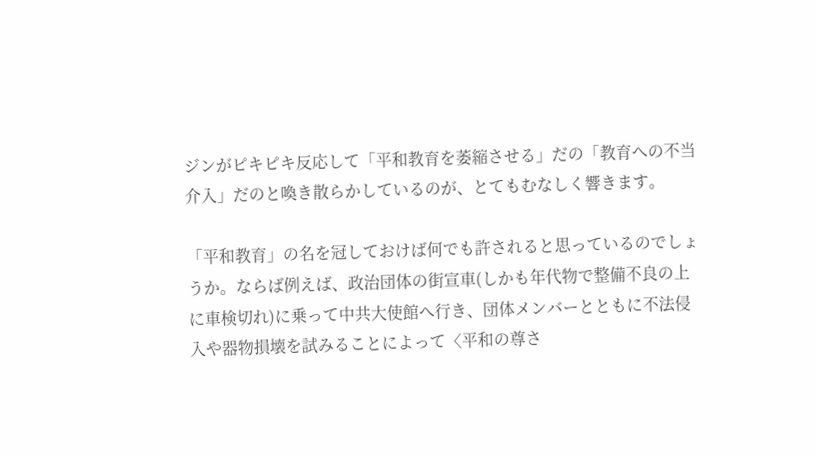ジンがピキピキ反応して「平和教育を萎縮させる」だの「教育への不当介入」だのと喚き散らかしているのが、とてもむなしく響きます。

「平和教育」の名を冠しておけば何でも許されると思っているのでしょうか。ならば例えば、政治団体の街宣車(しかも年代物で整備不良の上に車検切れ)に乗って中共大使館へ行き、団体メンバーとともに不法侵入や器物損壊を試みることによって〈平和の尊さ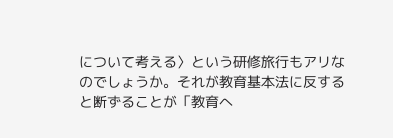について考える〉という研修旅行もアリなのでしょうか。それが教育基本法に反すると断ずることが「教育へ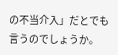の不当介入」だとでも言うのでしょうか。